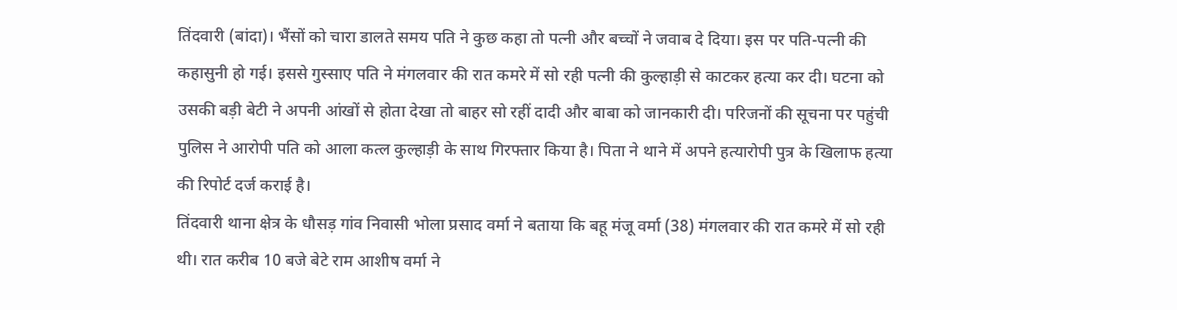तिंदवारी (बांदा)। भैंसों को चारा डालते समय पति ने कुछ कहा तो पत्नी और बच्चों ने जवाब दे दिया। इस पर पति-पत्नी की कहासुनी हो गई। इससे गुस्साए पति ने मंगलवार की रात कमरे में सो रही पत्नी की कुल्हाड़ी से काटकर हत्या कर दी। घटना को उसकी बड़ी बेटी ने अपनी आंखों से होता देखा तो बाहर सो रहीं दादी और बाबा को जानकारी दी। परिजनों की सूचना पर पहुंची पुलिस ने आरोपी पति को आला कत्ल कुल्हाड़ी के साथ गिरफ्तार किया है। पिता ने थाने में अपने हत्यारोपी पुत्र के खिलाफ हत्या की रिपोर्ट दर्ज कराई है।
तिंदवारी थाना क्षेत्र के धौसड़ गांव निवासी भोला प्रसाद वर्मा ने बताया कि बहू मंजू वर्मा (38) मंगलवार की रात कमरे में सो रही थी। रात करीब 10 बजे बेटे राम आशीष वर्मा ने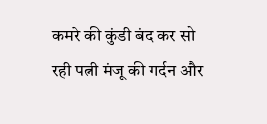कमरे की कुंडी बंद कर सो रही पत्नी मंजू की गर्दन और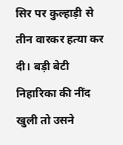सिर पर कुल्हाड़ी से तीन वारकर हत्या कर दी। बड़ी बेटी निहारिका की नींद खुली तो उसने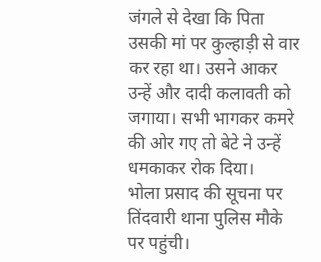जंगले से देखा कि पिता उसकी मां पर कुल्हाड़ी से वार कर रहा था। उसने आकर उन्हें और दादी कलावती को जगाया। सभी भागकर कमरे की ओर गए तो बेटे ने उन्हें धमकाकर रोक दिया।
भोला प्रसाद की सूचना पर तिंदवारी थाना पुलिस मौके पर पहुंची।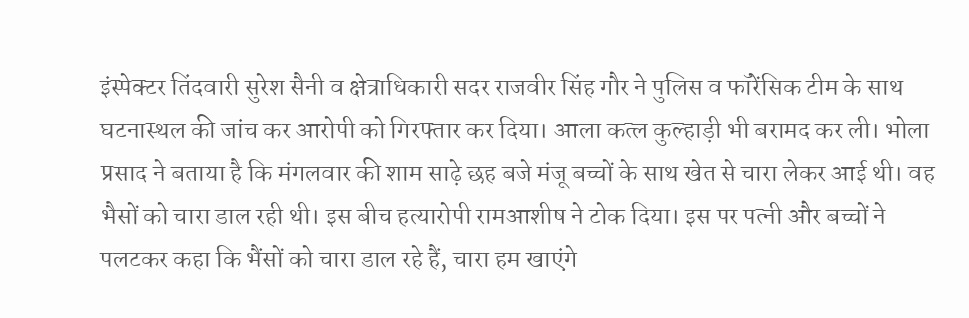इंस्पेक्टर तिंदवारी सुरेश सैनी व क्षेत्राधिकारी सदर राजवीर सिंह गौर ने पुलिस व फॉरेंसिक टीम के साथ घटनास्थल की जांच कर आरोपी को गिरफ्तार कर दिया। आला कत्ल कुल्हाड़ी भी बरामद कर ली। भोला प्रसाद ने बताया है कि मंगलवार की शाम साढ़े छह बजे मंजू बच्चों के साथ खेत से चारा लेकर आई थी। वह भैसों को चारा डाल रही थी। इस बीच हत्यारोपी रामआशीष ने टोक दिया। इस पर पत्नी और बच्चों ने पलटकर कहा कि भैंसों को चारा डाल रहे हैं, चारा हम खाएंगे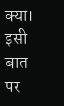क्या।
इसी बात पर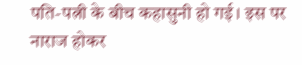पति-पत्नी के बीच कहासुनी हो गई। इस पर नाराज होकर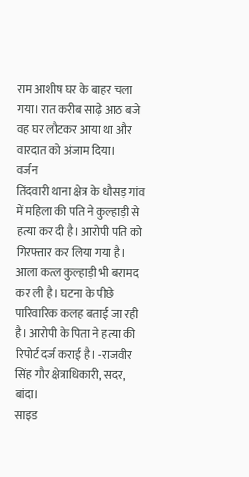राम आशीष घर के बाहर चला गया। रात करीब साढ़े आठ बजे वह घर लौटकर आया था और वारदात को अंजाम दिया।
वर्जन
तिंदवारी थाना क्षेत्र के धौसड़ गांव में महिला की पति ने कुल्हाड़ी से हत्या कर दी है। आरोपी पति को गिरफ्तार कर लिया गया है। आला कत्ल कुल्हाड़ी भी बरामद कर ली है। घटना के पीछे पारिवारिक कलह बताई जा रही है। आरोपी के पिता ने हत्या की रिपोर्ट दर्ज कराई है। -राजवीर सिंह गौर क्षेत्राधिकारी, सदर, बांदा।
साइड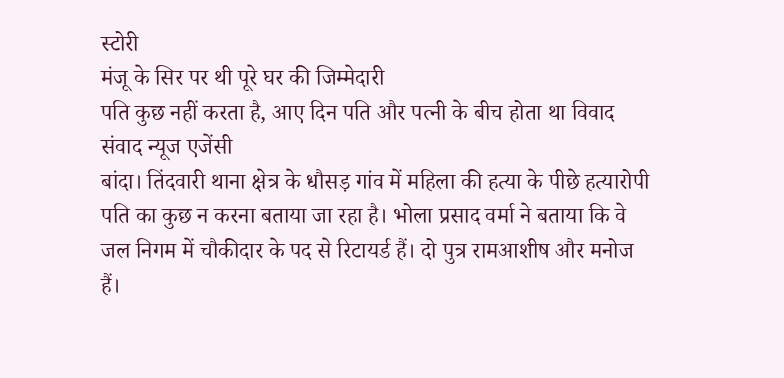स्टोरी
मंजू के सिर पर थी पूरे घर की जिम्मेदारी
पति कुछ नहीं करता है, आए दिन पति और पत्नी के बीच होता था विवाद
संवाद न्यूज एजेंसी
बांदा। तिंदवारी थाना क्षेत्र के धौसड़ गांव में महिला की हत्या के पीछे हत्यारोपी पति का कुछ न करना बताया जा रहा है। भोला प्रसाद वर्मा ने बताया कि वे जल निगम में चौकीदार के पद से रिटायर्ड हैं। दो पुत्र रामआशीष और मनोज हैं।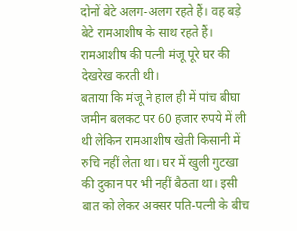दोनों बेटे अलग-अलग रहते हैं। वह बड़े बेटे रामआशीष के साथ रहते हैं। रामआशीष की पत्नी मंजू पूरे घर की देखरेख करती थी।
बताया कि मंजू ने हाल ही में पांच बीघा जमीन बलकट पर 60 हजार रुपये में ली थी लेकिन रामआशीष खेती किसानी में रुचि नहीं लेता था। घर में खुली गुटखा की दुकान पर भी नहीं बैठता था। इसी बात को लेकर अक्सर पति-पत्नी के बीच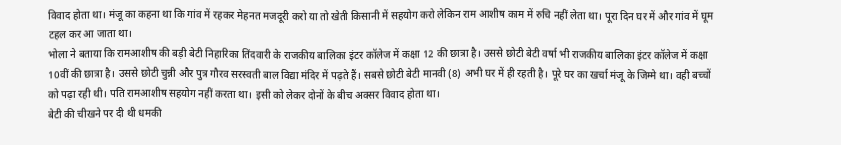विवाद होता था। मंजू का कहना था कि गांव में रहकर मेहनत मजदूरी करो या तो खेती किसानी में सहयोग करो लेकिन राम आशीष काम में रुचि नहीं लेता था। पूरा दिन घर में और गांव में घूम टहल कर आ जाता था।
भोला ने बताया कि रामआशीष की बड़ी बेटी निहारिका तिंदवारी के राजकीय बालिका इंटर कॉलेज में कक्षा 12 की छात्रा है। उससे छोटी बेटी वर्षा भी राजकीय बालिका इंटर कॉलेज में कक्षा 10वीं की छात्रा है। उससे छोटी चुन्नी और पुत्र गौरव सरस्वती बाल विद्या मंदिर में पढ़ते हैं। सबसे छोटी बेटी मानवी (8) अभी घर में ही रहती है। पूरे घर का खर्चा मंजू के जिम्मे था। वही बच्चों को पढ़ा रही थी। पति रामआशीष सहयोग नहीं करता था। इसी को लेकर दोनों के बीच अक्सर विवाद होता था।
बेटी की चीखने पर दी थी धमकी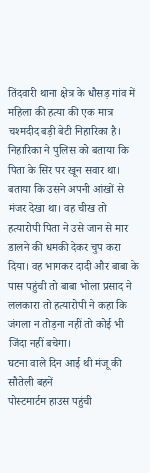तिंदवारी थाना क्षेत्र के धौसड़ गांव में महिला की हत्या की एक मात्र चश्मदीद बड़ी बेटी निहारिका है। निहारिका ने पुलिस को बताया कि पिता के सिर पर खून सवार था। बताया कि उसने अपनी आंखों से मंजर देखा था। वह चीख तो हत्यारोपी पिता ने उसे जान से मार डालने की धमकी देकर चुप करा दिया। वह भागकर दादी और बाबा के पास पहुंची तो बाबा भोला प्रसाद ने ललकारा तो हत्यारोपी ने कहा कि जंगला न तोड़ना नहीं तो कोई भी जिंदा नहीं बचेगा।
घटना वाले दिन आई थी मंजू की सौतेली बहनें
पोस्टमार्टम हाउस पहुंची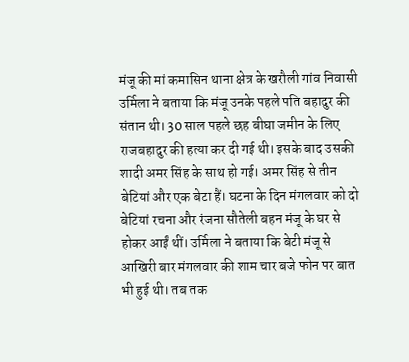मंजू की मां कमासिन थाना क्षेत्र के खरौली गांव निवासी उर्मिला ने बताया कि मंजू उनके पहले पति बहादुर की संतान थी। 30 साल पहले छह बीघा जमीन के लिए राजबहादुर की हत्या कर दी गई थी। इसके बाद उसकी शादी अमर सिंह के साथ हो गई। अमर सिंह से तीन बेटियां और एक बेटा हैं। घटना के दिन मंगलवार को दो बेटियां रचना और रंजना सौतेली बहन मंजू के घर से होकर आईं थीं। उर्मिला ने बताया कि बेटी मंजू से आखिरी बार मंगलवार की शाम चार बजे फोन पर बात भी हुई थी। तब तक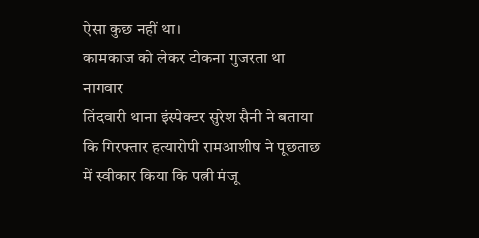ऐसा कुछ नहीं था।
कामकाज को लेकर टोकना गुजरता था नागवार
तिंदवारी थाना इंस्पेक्टर सुरेश सैनी ने बताया कि गिरफ्तार हत्यारोपी रामआशीष ने पूछताछ में स्वीकार किया कि पत्नी मंजू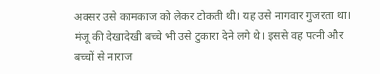अक्सर उसे कामकाज को लेकर टोकती थी। यह उसे नागवार गुजरता था। मंजू की देखादेखी बच्चे भी उसे टुकारा देने लगे थे। इससे वह पत्नी और बच्चों से नाराज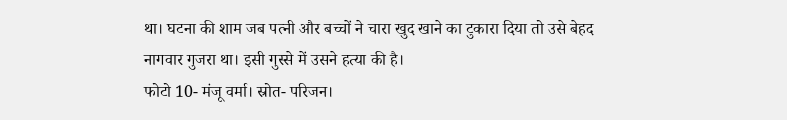था। घटना की शाम जब पत्नी और बच्चों ने चारा खुद खाने का टुकारा दिया तो उसे बेहद नागवार गुजरा था। इसी गुस्से में उसने हत्या की है।
फोटो 10- मंजू वर्मा। स्रोत- परिजन।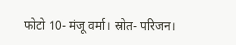फोटो 10- मंजू वर्मा। स्रोत- परिजन।